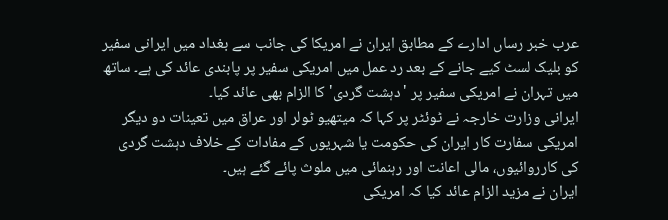عرب خبر رساں ادارے کے مطابق ایران نے امریکا کی جانب سے بغداد میں ایرانی سفیر کو بلیک لسٹ کیے جانے کے بعد رد عمل میں امریکی سفیر پر پابندی عائد کی ہے۔ ساتھ میں تہران نے امریکی سفیر پر 'دہشت گردی' کا الزام بھی عائد کیا۔
ایرانی وزارت خارجہ نے ٹوئٹر پر کہا کہ میتھیو ٹولر اور عراق میں تعینات دو دیگر امریکی سفارت کار ایران کی حکومت یا شہریوں کے مفادات کے خلاف دہشت گردی کی کارروائیوں، مالی اعانت اور رہنمائی میں ملوث پائے گئے ہیں۔
ایران نے مزید الزام عائد کیا کہ امریکی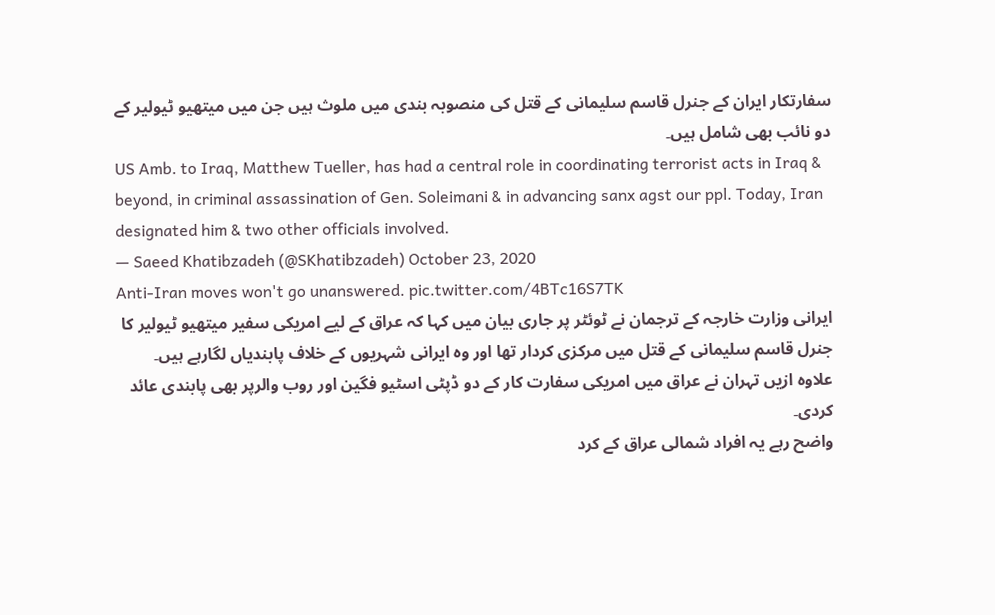سفارتکار ایران کے جنرل قاسم سلیمانی کے قتل کی منصوبہ بندی میں ملوث ہیں جن میں میتھیو ٹیولیر کے دو نائب بھی شامل ہیں۔
US Amb. to Iraq, Matthew Tueller, has had a central role in coordinating terrorist acts in Iraq & beyond, in criminal assassination of Gen. Soleimani & in advancing sanx agst our ppl. Today, Iran designated him & two other officials involved.
— Saeed Khatibzadeh (@SKhatibzadeh) October 23, 2020
Anti-Iran moves won't go unanswered. pic.twitter.com/4BTc16S7TK
ایرانی وزارت خارجہ کے ترجمان نے ٹوئٹر پر جاری بیان میں کہا کہ عراق کے لیے امریکی سفیر میتھیو ٹیولیر کا جنرل قاسم سلیمانی کے قتل میں مرکزی کردار تھا اور وہ ایرانی شہریوں کے خلاف پابندیاں لگارہے ہیں۔
علاوہ ازیں تہران نے عراق میں امریکی سفارت کار کے دو ڈپٹی اسٹیو فگین اور روب والرپر بھی پابندی عائد کردی۔
واضح رہے یہ افراد شمالی عراق کے کرد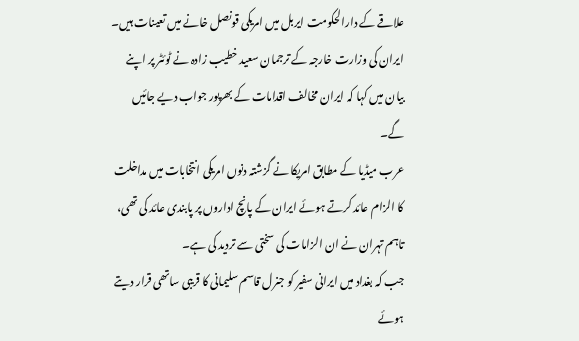علاقے کے دارالحکومت ایربل میں امریکی قونصل خانے میں تعینات ہیں۔
ایران کی وزارت خارجہ کے ترجمان سعید خطیب زادہ نے ٹوئٹر پر اپنے بیان میں کہا کہ ایران مخالف اقدامات کے بھرپور جواب دیے جائیں گے۔
عرب میڈیا کے مطابق امریکا نے گزشتہ دنوں امریکی انتخابات میں مداخلت کا الزام عائد کرتے ہوئے ایران کے پانچ اداروں پر پابندی عائد کی تھی، تاہم تہران نے ان الزامات کی سختی سے تردید کی ہے۔
جب کہ بغداد میں ایرانی سفیر کو جنرل قاسم سلیمانی کا قریبی ساتھی قرار دیتے ہوئے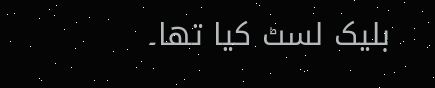بلیک لسٹ کیا تھا۔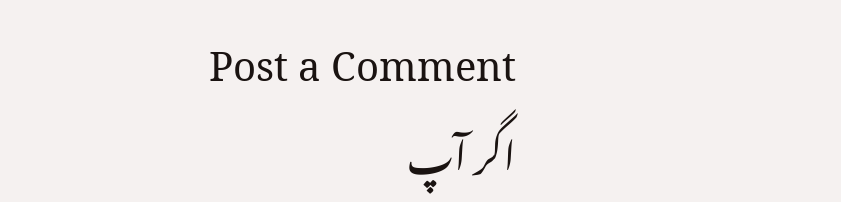Post a Comment
اگر آپ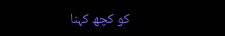کو کچھ کہنا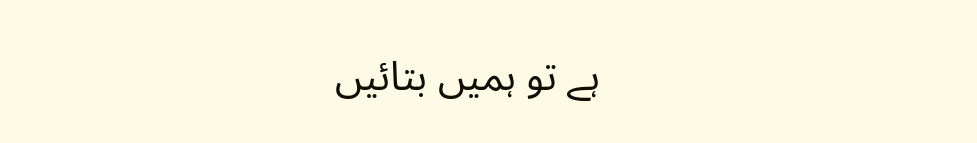ہے تو ہمیں بتائیں